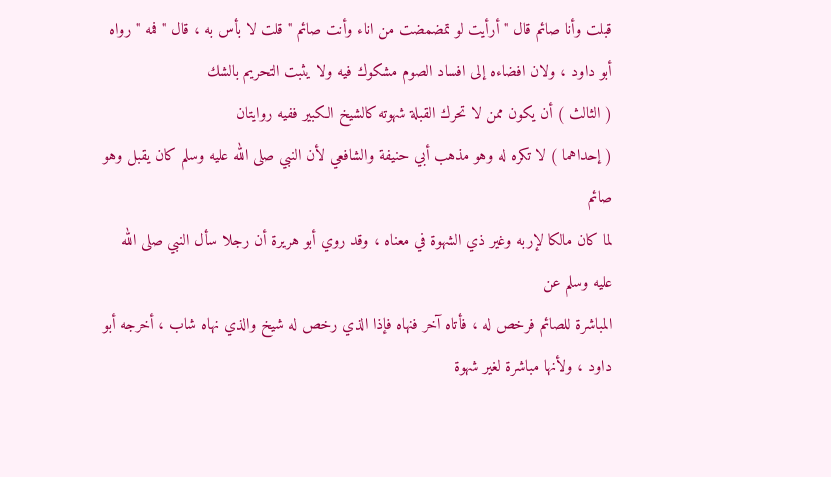قبلت وأنا صائم قال " أرأيت لو تمضمضت من اناء وأنت صائم " قلت لا بأس به ، قال " فمه " رواه
أبو داود ، ولان افضاءه إلى افساد الصوم مشكوك فيه ولا يثبت التحريم بالشك
( الثالث ) أن يكون ممن لا تحرك القبلة شهوته كالشيخ الكبير ففيه روايتان
( إحداهما ) لا تكره له وهو مذهب أبي حنيفة والشافعي لأن النبي صلى الله عليه وسلم كان يقبل وهو صائم
لما كان مالكا لإربه وغير ذي الشهوة في معناه ، وقد روي أبو هريرة أن رجلا سأل النبي صلى الله عليه وسلم عن
المباشرة للصائم فرخص له ، فأتاه آخر فنهاه فإذا الذي رخص له شيخ والذي نهاه شاب ، أخرجه أبو
داود ، ولأنها مباشرة لغير شهوة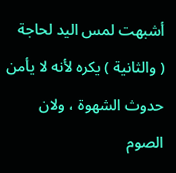أشبهت لمس اليد لحاجة
( والثانية ) يكره لأنه لا يأمن حدوث الشهوة ، ولان الصوم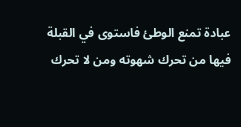عبادة تمنع الوطئ فاستوى في القبلة
فيها من تحرك شهوته ومن لا تحرك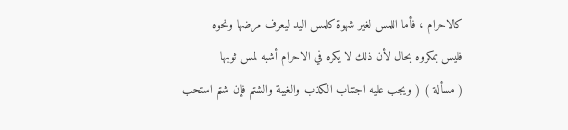كالاحرام ، فأما اللمس لغير شهوة كلمس اليد ليعرف مرضها ونحوه
فليس بمكروه بحال لأن ذلك لا يكره في الاحرام أشبه لمس ثوبها
( مسألة ) ( ويجب عليه اجتناب الكذب والغيبة والشتم فإن شتم استحب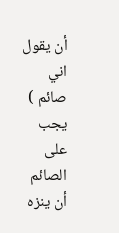أن يقول اني صائم )
يجب على الصائم أن ينزه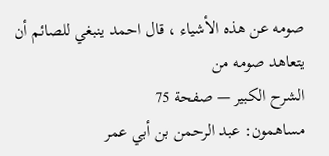صومه عن هذه الأشياء ، قال احمد ينبغي للصائم أن يتعاهد صومه من
الشرح الكبير — صفحة 75
مساهمون: عبد الرحمن بن أبي عمر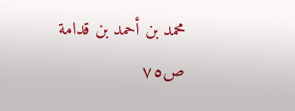محمد بن أحمد بن قدامة
ص٧٥